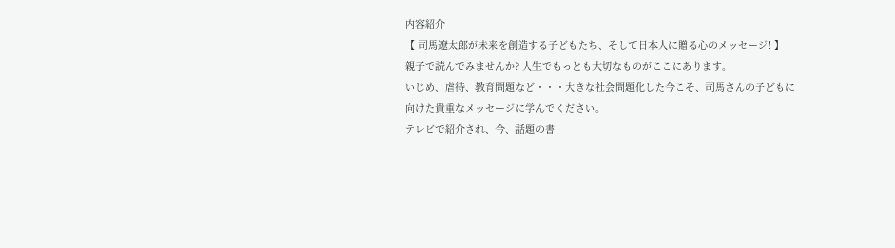内容紹介
【 司馬遼太郎が未来を創造する子どもたち、そして日本人に贈る心のメッセージ! 】
親子で読んでみませんか? 人生でもっとも大切なものがここにあります。
いじめ、虐待、教育問題など・・・大きな社会問題化した今こそ、司馬さんの子どもに向けた貴重なメッセージに学んでください。
テレビで紹介され、今、話題の書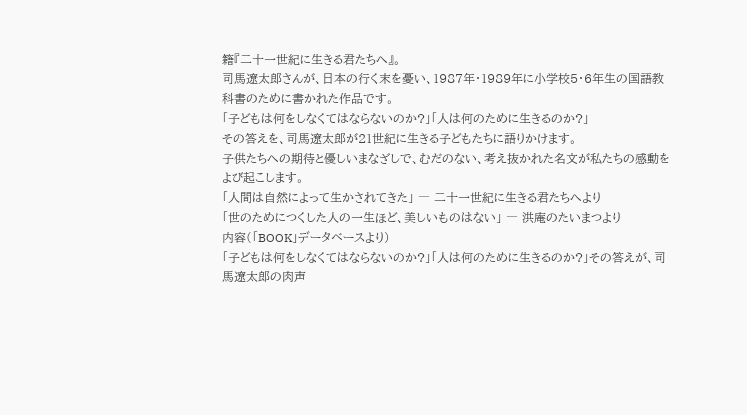籍『二十一世紀に生きる君たちへ』。
司馬遼太郎さんが、日本の行く末を憂い、1987年・1989年に小学校5・6年生の国語教科書のために書かれた作品です。
「子どもは何をしなくてはならないのか?」「人は何のために生きるのか?」
その答えを、司馬遼太郎が21世紀に生きる子どもたちに語りかけます。
子供たちへの期待と優しいまなざしで、むだのない、考え抜かれた名文が私たちの感動をよび起こします。
「人間は自然によって生かされてきた」 ― 二十一世紀に生きる君たちへより
「世のためにつくした人の一生ほど、美しいものはない」 ― 洪庵のたいまつより
内容(「BOOK」データベースより)
「子どもは何をしなくてはならないのか?」「人は何のために生きるのか?」その答えが、司馬遼太郎の肉声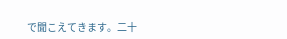で聞こえてきます。二十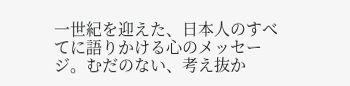一世紀を迎えた、日本人のすべてに語りかける心のメッセージ。むだのない、考え抜か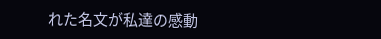れた名文が私達の感動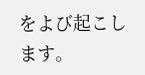をよび起こします。